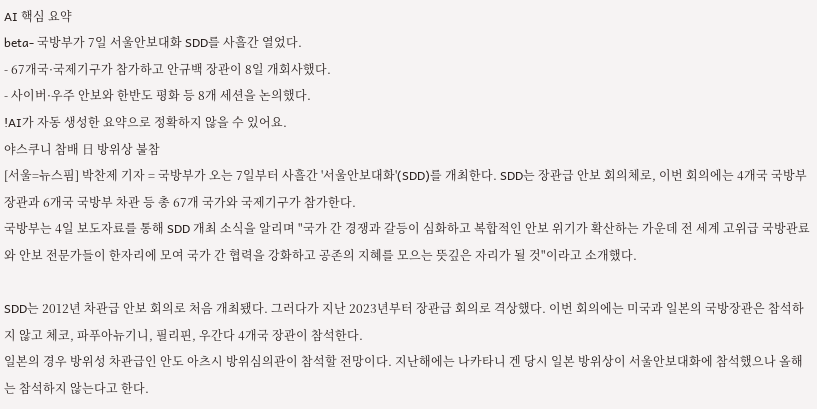AI 핵심 요약
beta- 국방부가 7일 서울안보대화 SDD를 사흘간 열었다.
- 67개국·국제기구가 참가하고 안규백 장관이 8일 개회사했다.
- 사이버·우주 안보와 한반도 평화 등 8개 세션을 논의했다.
!AI가 자동 생성한 요약으로 정확하지 않을 수 있어요.
야스쿠니 참배 日 방위상 불참
[서울=뉴스핌] 박찬제 기자 = 국방부가 오는 7일부터 사흘간 '서울안보대화'(SDD)를 개최한다. SDD는 장관급 안보 회의체로, 이번 회의에는 4개국 국방부 장관과 6개국 국방부 차관 등 총 67개 국가와 국제기구가 참가한다.
국방부는 4일 보도자료를 통해 SDD 개최 소식을 알리며 "국가 간 경쟁과 갈등이 심화하고 복합적인 안보 위기가 확산하는 가운데 전 세계 고위급 국방관료와 안보 전문가들이 한자리에 모여 국가 간 협력을 강화하고 공존의 지혜를 모으는 뜻깊은 자리가 될 것"이라고 소개했다.

SDD는 2012년 차관급 안보 회의로 처음 개최됐다. 그러다가 지난 2023년부터 장관급 회의로 격상했다. 이번 회의에는 미국과 일본의 국방장관은 참석하지 않고 체코, 파푸아뉴기니, 필리핀, 우간다 4개국 장관이 참석한다.
일본의 경우 방위성 차관급인 안도 아츠시 방위심의관이 참석할 전망이다. 지난해에는 나카타니 겐 당시 일본 방위상이 서울안보대화에 참석했으나 올해는 참석하지 않는다고 한다.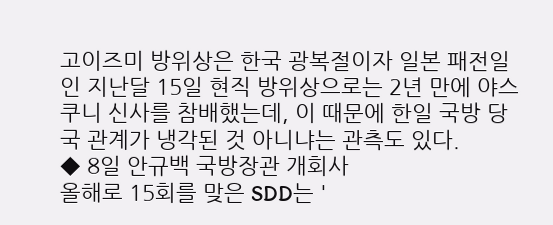고이즈미 방위상은 한국 광복절이자 일본 패전일인 지난달 15일 현직 방위상으로는 2년 만에 야스쿠니 신사를 참배했는데, 이 때문에 한일 국방 당국 관계가 냉각된 것 아니냐는 관측도 있다.
◆ 8일 안규백 국방장관 개회사
올해로 15회를 맞은 SDD는 '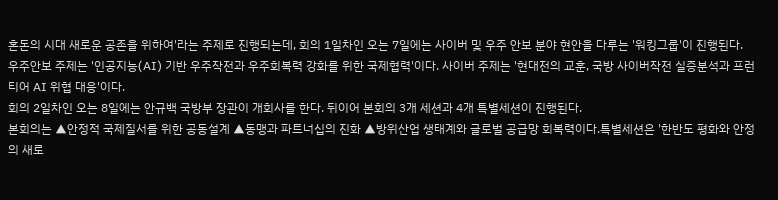혼돈의 시대 새로운 공존을 위하여'라는 주제로 진행되는데, 회의 1일차인 오는 7일에는 사이버 및 우주 안보 분야 현안을 다루는 '워킹그룹'이 진행된다.
우주안보 주제는 '인공지능(AI) 기반 우주작전과 우주회복력 강화를 위한 국제협력'이다. 사이버 주제는 '현대전의 교훈, 국방 사이버작전 실증분석과 프런티어 AI 위협 대응'이다.
회의 2일차인 오는 8일에는 안규백 국방부 장관이 개회사를 한다. 뒤이어 본회의 3개 세션과 4개 특별세션이 진행된다.
본회의는 ▲안정적 국제질서를 위한 공동설계 ▲동맹과 파트너십의 진화 ▲방위산업 생태계와 글로벌 공급망 회복력이다.특별세션은 '한반도 평화와 안정의 새로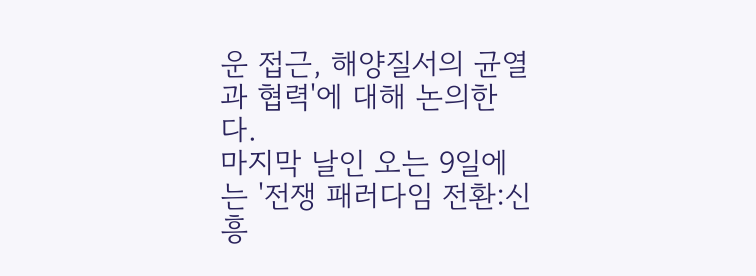운 접근, 해양질서의 균열과 협력'에 대해 논의한다.
마지막 날인 오는 9일에는 '전쟁 패러다임 전환:신흥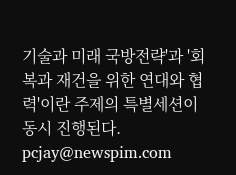기술과 미래 국방전략'과 '회복과 재건을 위한 연대와 협력'이란 주제의 특별세션이 동시 진행된다.
pcjay@newspim.com